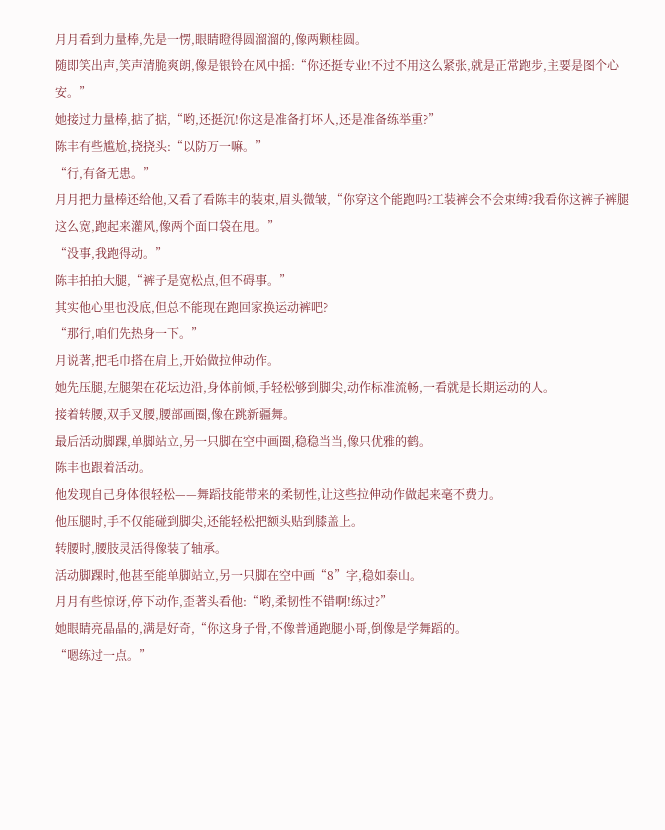月月看到力量棒,先是一愣,眼睛瞪得圆溜溜的,像两颗桂圆。
随即笑出声,笑声清脆爽朗,像是银铃在风中摇:“你还挺专业!不过不用这么紧张,就是正常跑步,主要是图个心安。”
她接过力量棒,掂了掂,“哟,还挺沉!你这是准备打坏人,还是准备练举重?”
陈丰有些尴尬,挠挠头:“以防万一嘛。”
“行,有备无患。”
月月把力量棒还给他,又看了看陈丰的装束,眉头微皱,“你穿这个能跑吗?工装裤会不会束缚?我看你这裤子裤腿这么宽,跑起来灌风,像两个面口袋在甩。”
“没事,我跑得动。”
陈丰拍拍大腿,“裤子是宽松点,但不碍事。”
其实他心里也没底,但总不能现在跑回家换运动裤吧?
“那行,咱们先热身一下。”
月说著,把毛巾搭在肩上,开始做拉伸动作。
她先压腿,左腿架在花坛边沿,身体前倾,手轻松够到脚尖,动作标准流畅,一看就是长期运动的人。
接着转腰,双手叉腰,腰部画圈,像在跳新疆舞。
最后活动脚踝,单脚站立,另一只脚在空中画圈,稳稳当当,像只优雅的鹤。
陈丰也跟着活动。
他发现自己身体很轻松——舞蹈技能带来的柔韧性,让这些拉伸动作做起来毫不费力。
他压腿时,手不仅能碰到脚尖,还能轻松把额头贴到膝盖上。
转腰时,腰肢灵活得像装了轴承。
活动脚踝时,他甚至能单脚站立,另一只脚在空中画“8”字,稳如泰山。
月月有些惊讶,停下动作,歪著头看他:“哟,柔韧性不错啊!练过?”
她眼睛亮晶晶的,满是好奇,“你这身子骨,不像普通跑腿小哥,倒像是学舞蹈的。
“嗯练过一点。”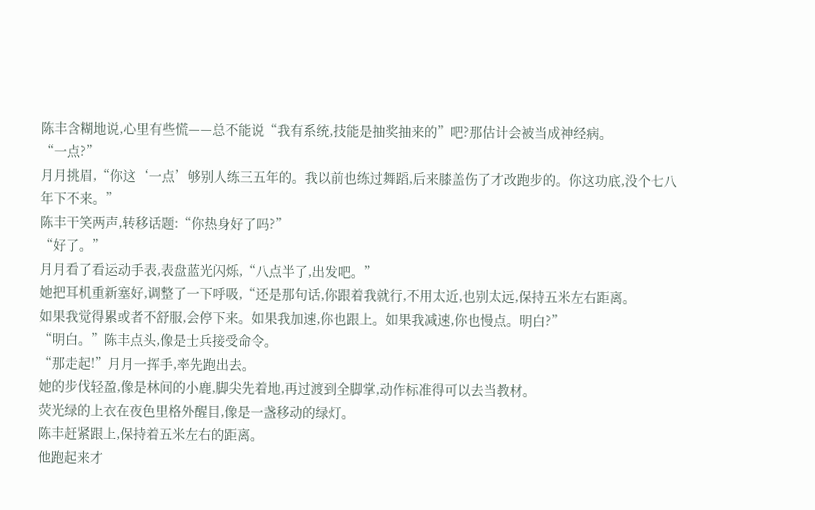陈丰含糊地说,心里有些慌——总不能说“我有系统,技能是抽奖抽来的”吧?那估计会被当成神经病。
“一点?”
月月挑眉,“你这‘一点’够别人练三五年的。我以前也练过舞蹈,后来膝盖伤了才改跑步的。你这功底,没个七八年下不来。”
陈丰干笑两声,转移话题:“你热身好了吗?”
“好了。”
月月看了看运动手表,表盘蓝光闪烁,“八点半了,出发吧。”
她把耳机重新塞好,调整了一下呼吸,“还是那句话,你跟着我就行,不用太近,也别太远,保持五米左右距离。
如果我觉得累或者不舒服,会停下来。如果我加速,你也跟上。如果我减速,你也慢点。明白?”
“明白。”陈丰点头,像是士兵接受命令。
“那走起!”月月一挥手,率先跑出去。
她的步伐轻盈,像是林间的小鹿,脚尖先着地,再过渡到全脚掌,动作标准得可以去当教材。
荧光绿的上衣在夜色里格外醒目,像是一盏移动的绿灯。
陈丰赶紧跟上,保持着五米左右的距离。
他跑起来才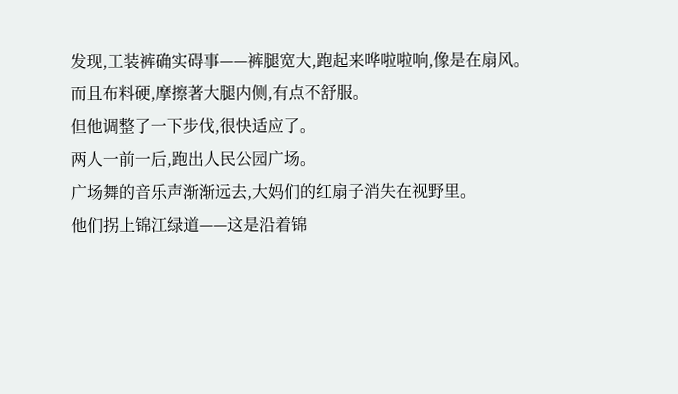发现,工装裤确实碍事——裤腿宽大,跑起来哗啦啦响,像是在扇风。
而且布料硬,摩擦著大腿内侧,有点不舒服。
但他调整了一下步伐,很快适应了。
两人一前一后,跑出人民公园广场。
广场舞的音乐声渐渐远去,大妈们的红扇子消失在视野里。
他们拐上锦江绿道——这是沿着锦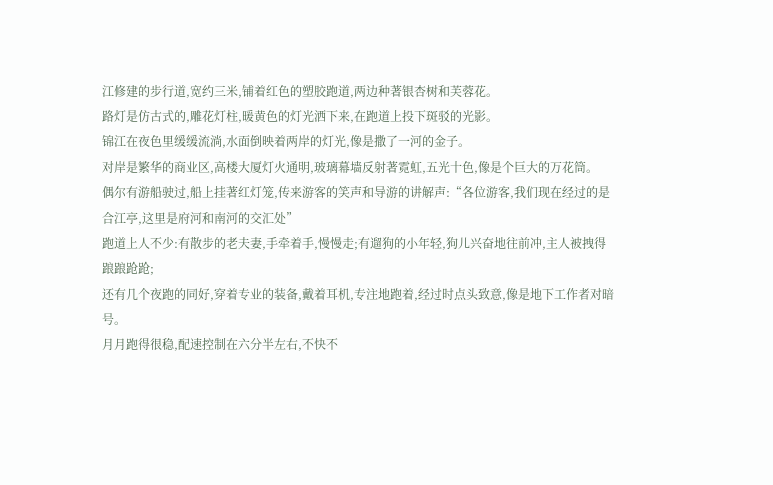江修建的步行道,宽约三米,铺着红色的塑胶跑道,两边种著银杏树和芙蓉花。
路灯是仿古式的,雕花灯柱,暖黄色的灯光洒下来,在跑道上投下斑驳的光影。
锦江在夜色里缓缓流淌,水面倒映着两岸的灯光,像是撒了一河的金子。
对岸是繁华的商业区,高楼大厦灯火通明,玻璃幕墙反射著霓虹,五光十色,像是个巨大的万花筒。
偶尔有游船驶过,船上挂著红灯笼,传来游客的笑声和导游的讲解声:“各位游客,我们现在经过的是合江亭,这里是府河和南河的交汇处”
跑道上人不少:有散步的老夫妻,手牵着手,慢慢走;有遛狗的小年轻,狗儿兴奋地往前冲,主人被拽得踉踉跄跄;
还有几个夜跑的同好,穿着专业的装备,戴着耳机,专注地跑着,经过时点头致意,像是地下工作者对暗号。
月月跑得很稳,配速控制在六分半左右,不快不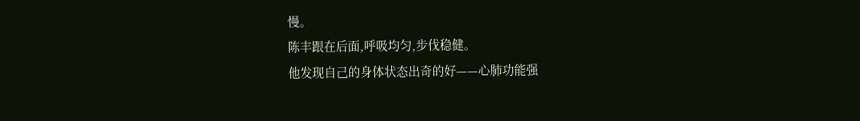慢。
陈丰跟在后面,呼吸均匀,步伐稳健。
他发现自己的身体状态出奇的好——心肺功能强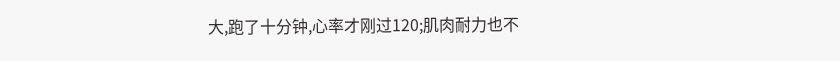大,跑了十分钟,心率才刚过120;肌肉耐力也不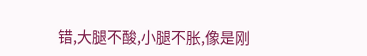错,大腿不酸,小腿不胀,像是刚